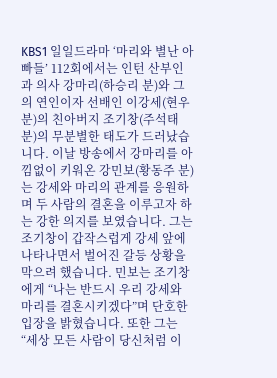KBS1 일일드라마 ‘마리와 별난 아빠들’ 112회에서는 인턴 산부인과 의사 강마리(하승리 분)와 그의 연인이자 선배인 이강세(현우 분)의 친아버지 조기창(주석태 분)의 무분별한 태도가 드러났습니다. 이날 방송에서 강마리를 아낌없이 키워온 강민보(황동주 분)는 강세와 마리의 관계를 응원하며 두 사람의 결혼을 이루고자 하는 강한 의지를 보였습니다. 그는 조기창이 갑작스럽게 강세 앞에 나타나면서 벌어진 갈등 상황을 막으려 했습니다. 민보는 조기창에게 “나는 반드시 우리 강세와 마리를 결혼시키겠다”며 단호한 입장을 밝혔습니다. 또한 그는 “세상 모든 사람이 당신처럼 이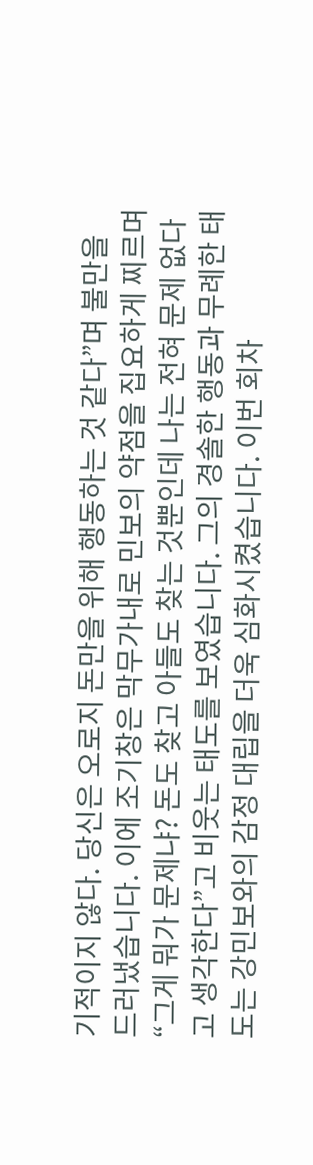기적이지 않다. 당신은 오로지 돈만을 위해 행동하는 것 같다”며 불만을 드러냈습니다. 이에 조기창은 막무가내로 민보의 약점을 집요하게 찌르며 “그게 뭐가 문제냐? 돈도 찾고 아들도 찾는 것뿐인데 나는 전혀 문제 없다고 생각한다”고 비웃는 태도를 보였습니다. 그의 경솔한 행동과 무례한 태도는 강민보와의 감정 대립을 더욱 심화시켰습니다. 이번 회차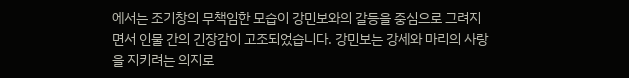에서는 조기창의 무책임한 모습이 강민보와의 갈등을 중심으로 그려지면서 인물 간의 긴장감이 고조되었습니다. 강민보는 강세와 마리의 사랑을 지키려는 의지로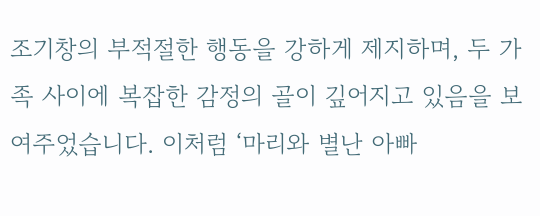조기창의 부적절한 행동을 강하게 제지하며, 두 가족 사이에 복잡한 감정의 골이 깊어지고 있음을 보여주었습니다. 이처럼 ‘마리와 별난 아빠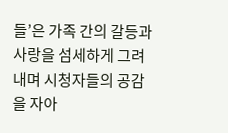들’은 가족 간의 갈등과 사랑을 섬세하게 그려내며 시청자들의 공감을 자아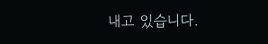내고 있습니다.